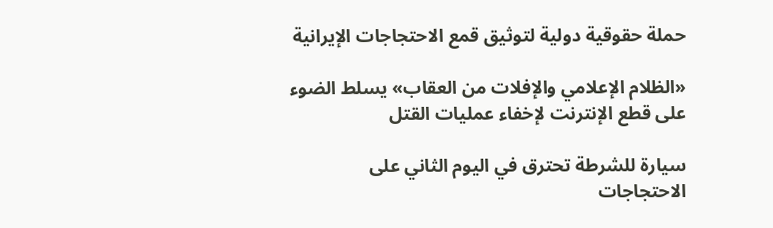حملة حقوقية دولية لتوثيق قمع الاحتجاجات الإيرانية

«الظلام الإعلامي والإفلات من العقاب» يسلط الضوء على قطع الإنترنت لإخفاء عمليات القتل

سيارة للشرطة تحترق في اليوم الثاني على الاحتجاجات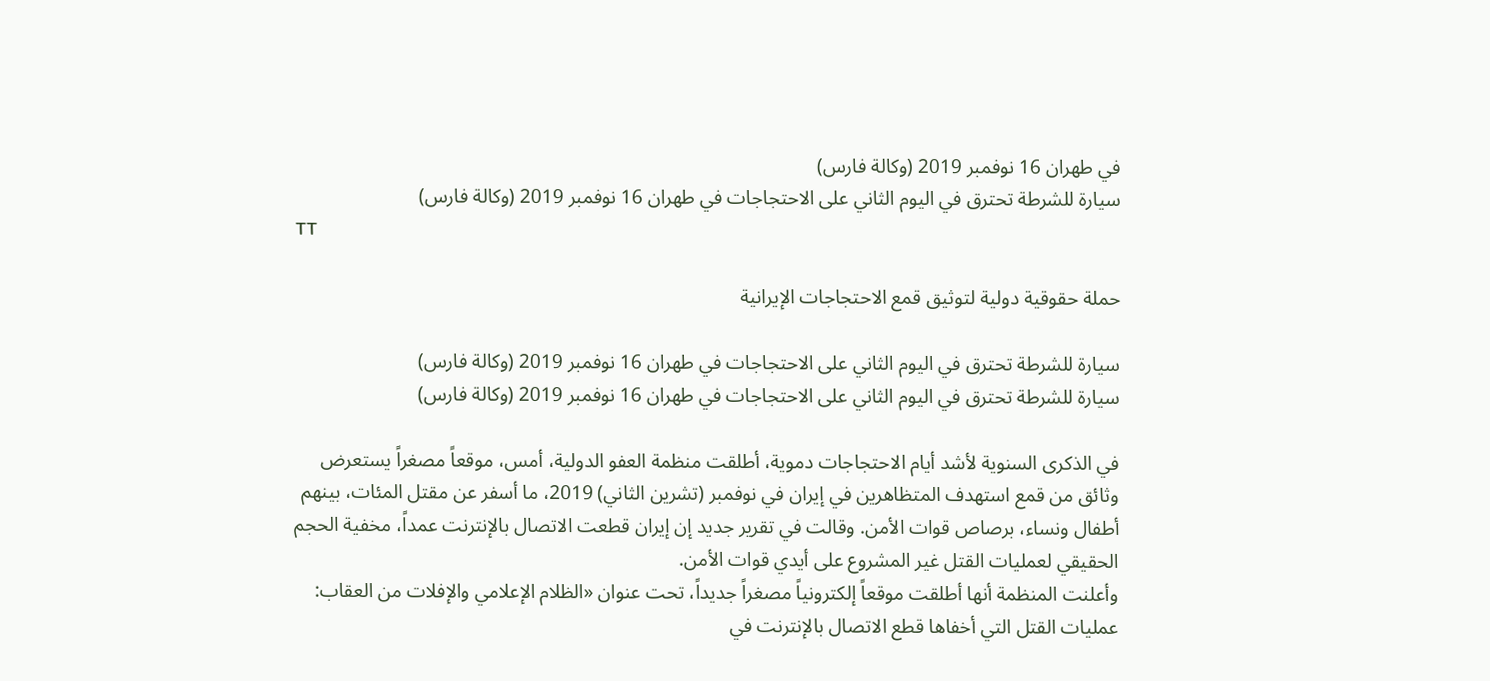في طهران 16 نوفمبر 2019 (وكالة فارس)
سيارة للشرطة تحترق في اليوم الثاني على الاحتجاجات في طهران 16 نوفمبر 2019 (وكالة فارس)
TT

حملة حقوقية دولية لتوثيق قمع الاحتجاجات الإيرانية

سيارة للشرطة تحترق في اليوم الثاني على الاحتجاجات في طهران 16 نوفمبر 2019 (وكالة فارس)
سيارة للشرطة تحترق في اليوم الثاني على الاحتجاجات في طهران 16 نوفمبر 2019 (وكالة فارس)

في الذكرى السنوية لأشد أيام الاحتجاجات دموية، أطلقت منظمة العفو الدولية، أمس، موقعاً مصغراً يستعرض وثائق من قمع استهدف المتظاهرين في إيران في نوفمبر (تشرين الثاني) 2019، ما أسفر عن مقتل المئات، بينهم أطفال ونساء، برصاص قوات الأمن. وقالت في تقرير جديد إن إيران قطعت الاتصال بالإنترنت عمداً، مخفية الحجم الحقيقي لعمليات القتل غير المشروع على أيدي قوات الأمن.
وأعلنت المنظمة أنها أطلقت موقعاً إلكترونياً مصغراً جديداً، تحت عنوان «الظلام الإعلامي والإفلات من العقاب: عمليات القتل التي أخفاها قطع الاتصال بالإنترنت في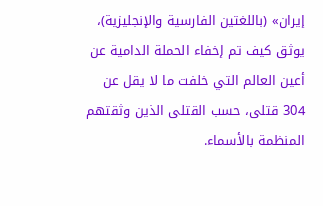إيران» (باللغتين الفارسية والإنجليزية)، يوثق كيف تم إخفاء الحملة الدامية عن أعين العالم التي خلفت ما لا يقل عن 304 قتلى، حسب القتلى الذين وثقتهم المنظمة بالأسماء.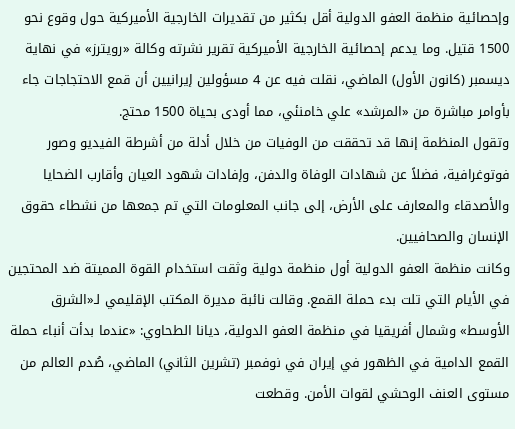وإحصائية منظمة العفو الدولية أقل بكثير من تقديرات الخارجية الأميركية حول وقوع نحو 1500 قتيل. وما يدعم إحصائية الخارجية الأميركية تقرير نشرته وكالة «رويترز» في نهاية ديسمبر (كانون الأول) الماضي، نقلت فيه عن 4 مسؤولين إيرانيين أن قمع الاحتجاجات جاء بأوامر مباشرة من «المرشد» علي خامنئي، مما أودى بحياة 1500 محتج.
وتقول المنظمة إنها قد تحققت من الوفيات من خلال أدلة من أشرطة الفيديو وصور فوتوغرافية، فضلاً عن شهادات الوفاة والدفن، وإفادات شهود العيان وأقارب الضحايا والأصدقاء والمعارف على الأرض، إلى جانب المعلومات التي تم جمعها من نشطاء حقوق الإنسان والصحافيين.
وكانت منظمة العفو الدولية أول منظمة دولية وثقت استخدام القوة المميتة ضد المحتجين في الأيام التي تلت بدء حملة القمع. وقالت نائبة مديرة المكتب الإقليمي لـ«الشرق الأوسط» وشمال أفريقيا في منظمة العفو الدولية، ديانا الطحاوي: «عندما بدأت أنباء حملة القمع الدامية في الظهور في إيران في نوفمبر (تشرين الثاني) الماضي، صُدم العالم من مستوى العنف الوحشي لقوات الأمن. وقطعت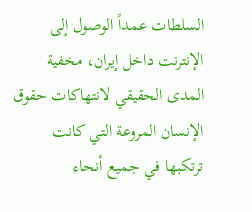السلطات عمداً الوصول إلى الإنترنت داخل إيران، مخفية المدى الحقيقي لانتهاكات حقوق الإنسان المروعة التي كانت ترتكبها في جميع أنحاء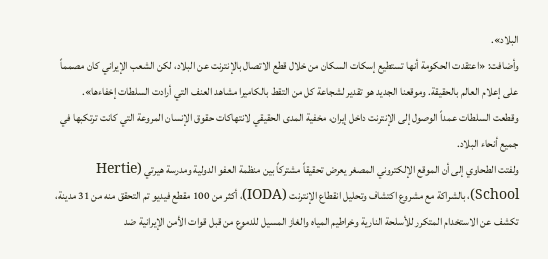البلاد».
وأضافت: «اعتقدت الحكومة أنها تستطيع إسكات السكان من خلال قطع الاتصال بالإنترنت عن البلاد، لكن الشعب الإيراني كان مصمماً على إعلام العالم بالحقيقة. وموقعنا الجديد هو تقدير لشجاعة كل من التقط بالكاميرا مشاهد العنف التي أرادت السلطات إخفاءها».
وقطعت السلطات عمداً الوصول إلى الإنترنت داخل إيران، مخفية المدى الحقيقي لانتهاكات حقوق الإنسان المروعة التي كانت ترتكبها في جميع أنحاء البلاد.
ولفتت الطحاوي إلى أن الموقع الإلكتروني المصغر يعرض تحقيقاً مشتركاً بين منظمة العفو الدولية ومدرسة هيرتي (Hertie School)، بالشراكة مع مشروع اكتشاف وتحليل انقطاع الإنترنت (IODA)، أكثر من 100 مقطع فيديو تم التحقق منه من 31 مدينة، تكشف عن الاستخدام المتكرر للأسلحة النارية وخراطيم المياه والغاز المسيل للدموع من قبل قوات الأمن الإيرانية ضد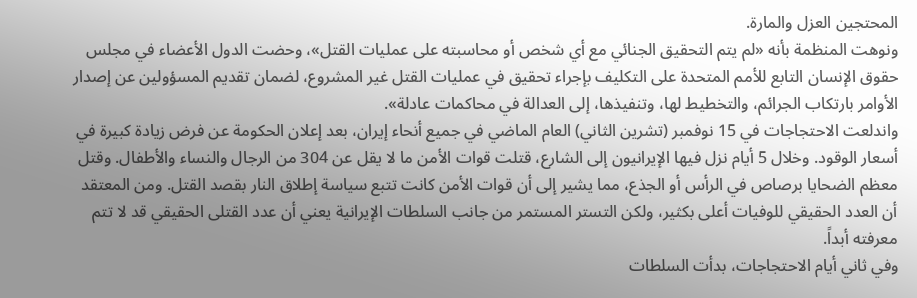المحتجين العزل والمارة.
ونوهت المنظمة بأنه «لم يتم التحقيق الجنائي مع أي شخص أو محاسبته على عمليات القتل»، وحضت الدول الأعضاء في مجلس حقوق الإنسان التابع للأمم المتحدة على التكليف بإجراء تحقيق في عمليات القتل غير المشروع، لضمان تقديم المسؤولين عن إصدار الأوامر بارتكاب الجرائم، والتخطيط لها، وتنفيذها، إلى العدالة في محاكمات عادلة».
واندلعت الاحتجاجات في 15 نوفمبر (تشرين الثاني) العام الماضي في جميع أنحاء إيران، بعد إعلان الحكومة عن فرض زيادة كبيرة في أسعار الوقود. وخلال 5 أيام نزل فيها الإيرانيون إلى الشارع، قتلت قوات الأمن ما لا يقل عن 304 من الرجال والنساء والأطفال. وقتل معظم الضحايا برصاص في الرأس أو الجذع، مما يشير إلى أن قوات الأمن كانت تتبع سياسة إطلاق النار بقصد القتل. ومن المعتقد أن العدد الحقيقي للوفيات أعلى بكثير، ولكن التستر المستمر من جانب السلطات الإيرانية يعني أن عدد القتلى الحقيقي قد لا تتم معرفته أبداً.
وفي ثاني أيام الاحتجاجات، بدأت السلطات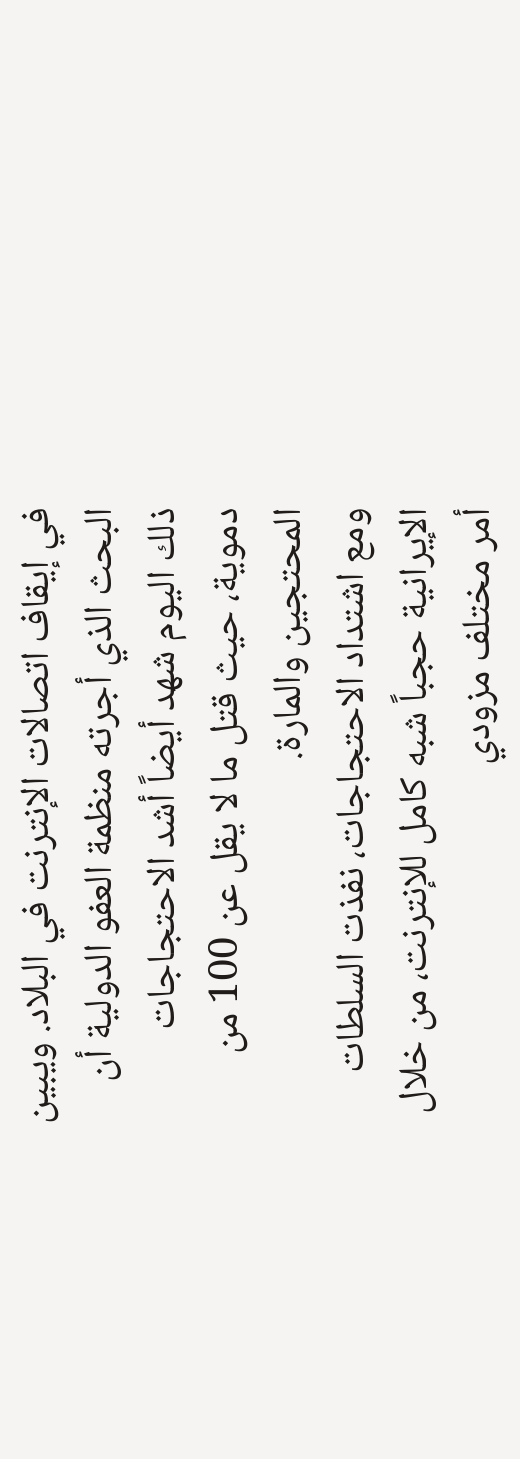في إيقاف اتصالات الإنترنت في البلاد. ويبين البحث الذي أجرته منظمة العفو الدولية أن ذلك اليوم شهد أيضاً أشد الاحتجاجات دموية، حيث قتل ما لا يقل عن 100 من المحتجين والمارة.
ومع اشتداد الاحتجاجات، نفذت السلطات الإيرانية حجباً شبه كامل للإنترنت، من خلال أمر مختلف مزودي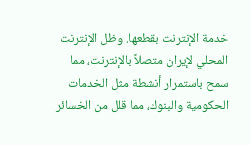خدمة الإنترنت بقطعها. وظل الإنترنت المحلي لإيران متصلاً بالإنترنت، مما سمح باستمرار أنشطة مثل الخدمات الحكومية والبنوك، مما قلل من الخسائر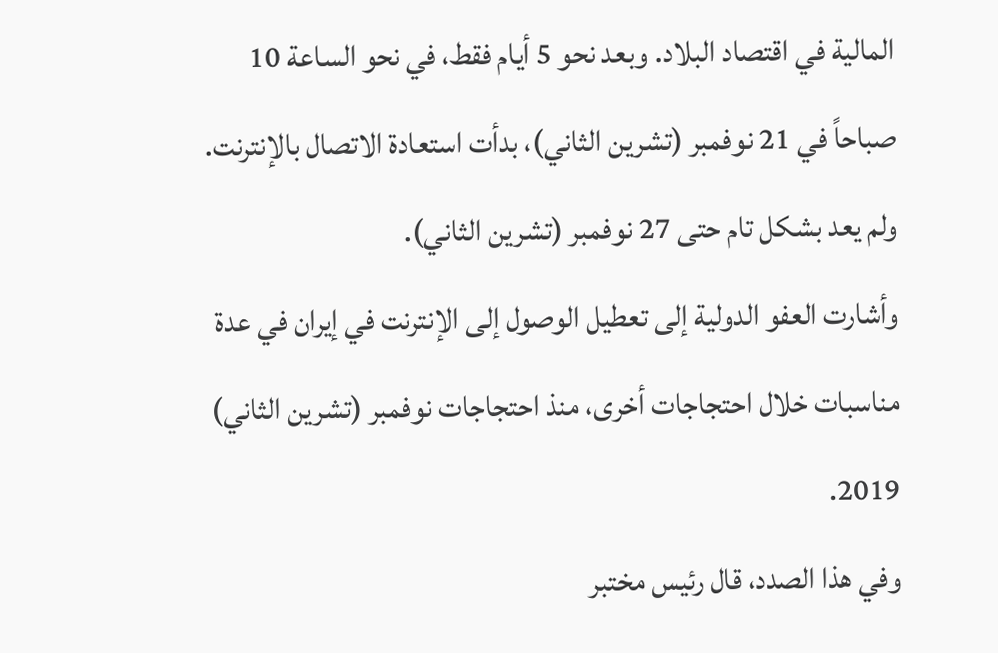المالية في اقتصاد البلاد. وبعد نحو 5 أيام فقط، في نحو الساعة 10 صباحاً في 21 نوفمبر (تشرين الثاني)، بدأت استعادة الاتصال بالإنترنت. ولم يعد بشكل تام حتى 27 نوفمبر (تشرين الثاني).
وأشارت العفو الدولية إلى تعطيل الوصول إلى الإنترنت في إيران في عدة مناسبات خلال احتجاجات أخرى، منذ احتجاجات نوفمبر (تشرين الثاني) 2019.
وفي هذا الصدد، قال رئيس مختبر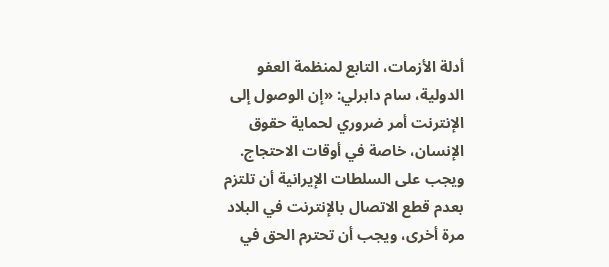أدلة الأزمات، التابع لمنظمة العفو الدولية، سام دابرلي: «إن الوصول إلى الإنترنت أمر ضروري لحماية حقوق الإنسان، خاصة في أوقات الاحتجاج. ويجب على السلطات الإيرانية أن تلتزم بعدم قطع الاتصال بالإنترنت في البلاد مرة أخرى، ويجب أن تحترم الحق في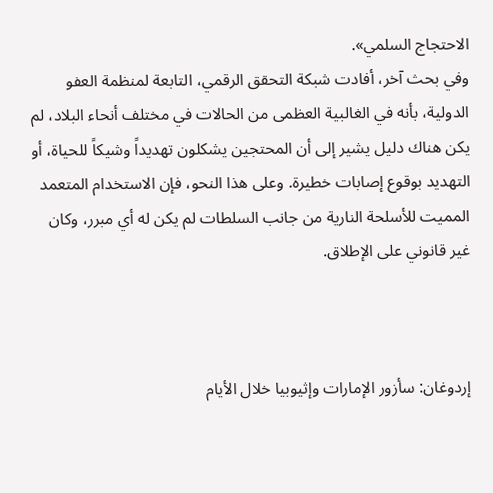الاحتجاج السلمي».
وفي بحث آخر، أفادت شبكة التحقق الرقمي، التابعة لمنظمة العفو الدولية، بأنه في الغالبية العظمى من الحالات في مختلف أنحاء البلاد، لم يكن هناك دليل يشير إلى أن المحتجين يشكلون تهديداً وشيكاً للحياة، أو التهديد بوقوع إصابات خطيرة. وعلى هذا النحو، فإن الاستخدام المتعمد المميت للأسلحة النارية من جانب السلطات لم يكن له أي مبرر، وكان غير قانوني على الإطلاق.



إردوغان: سأزور الإمارات وإثيوبيا خلال الأيام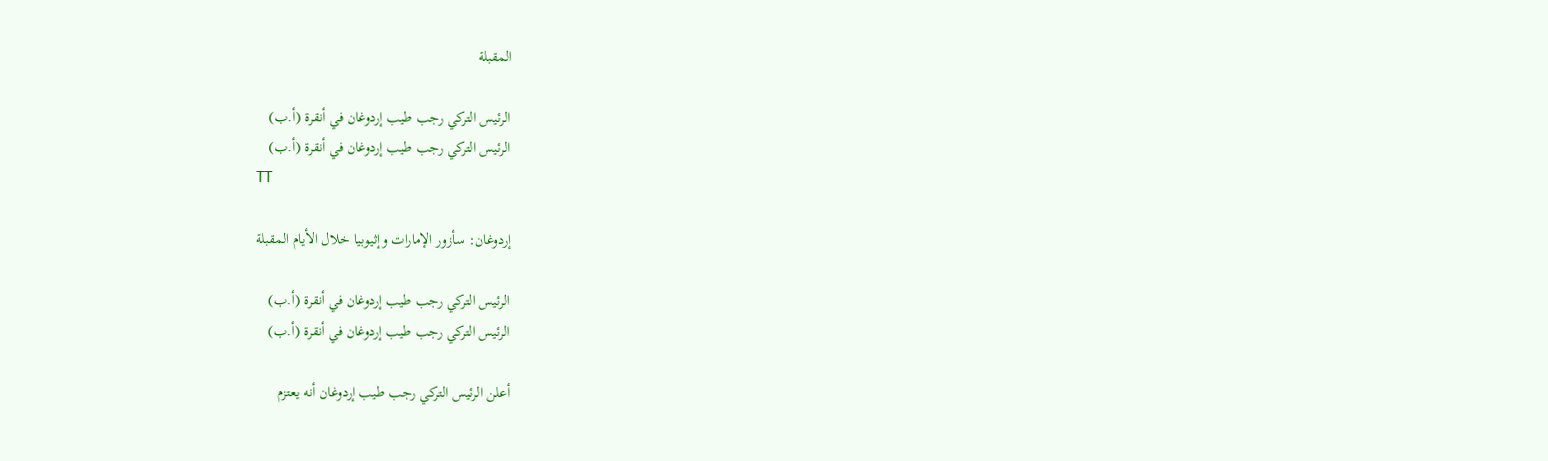المقبلة

الرئيس التركي رجب طيب إردوغان في أنقرة (أ.ب)
الرئيس التركي رجب طيب إردوغان في أنقرة (أ.ب)
TT

إردوغان: سأزور الإمارات وإثيوبيا خلال الأيام المقبلة

الرئيس التركي رجب طيب إردوغان في أنقرة (أ.ب)
الرئيس التركي رجب طيب إردوغان في أنقرة (أ.ب)

أعلن الرئيس التركي رجب طيب إردوغان أنه يعتزم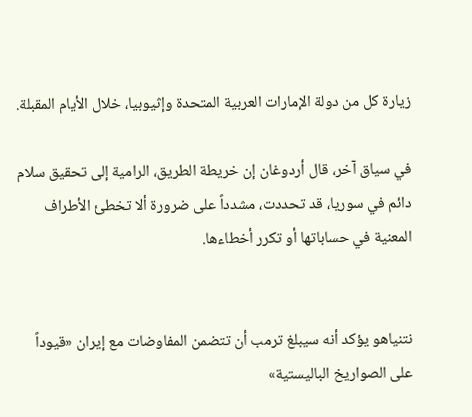زيارة كل من دولة الإمارات العربية المتحدة وإثيوبيا، خلال الأيام المقبلة.

في سياق آخر، قال أردوغان إن خريطة الطريق، الرامية إلى تحقيق سلام دائم في سوريا، قد تحددت، مشدداً على ضرورة ألا تخطئ الأطراف المعنية في حساباتها أو تكرر أخطاءها.


نتنياهو يؤكد أنه سيبلغ ترمب أن تتضمن المفاوضات مع إيران «قيوداً على الصواريخ الباليستية»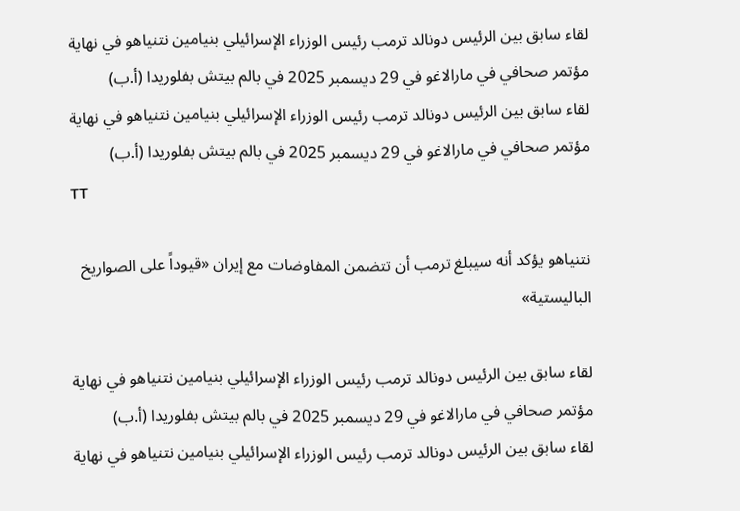لقاء سابق بين الرئيس دونالد ترمب رئيس الوزراء الإسرائيلي بنيامين نتنياهو في نهاية مؤتمر صحافي في مارالاغو في 29 ديسمبر 2025 في بالم بيتش بفلوريدا (أ.ب)
لقاء سابق بين الرئيس دونالد ترمب رئيس الوزراء الإسرائيلي بنيامين نتنياهو في نهاية مؤتمر صحافي في مارالاغو في 29 ديسمبر 2025 في بالم بيتش بفلوريدا (أ.ب)
TT

نتنياهو يؤكد أنه سيبلغ ترمب أن تتضمن المفاوضات مع إيران «قيوداً على الصواريخ الباليستية»

لقاء سابق بين الرئيس دونالد ترمب رئيس الوزراء الإسرائيلي بنيامين نتنياهو في نهاية مؤتمر صحافي في مارالاغو في 29 ديسمبر 2025 في بالم بيتش بفلوريدا (أ.ب)
لقاء سابق بين الرئيس دونالد ترمب رئيس الوزراء الإسرائيلي بنيامين نتنياهو في نهاية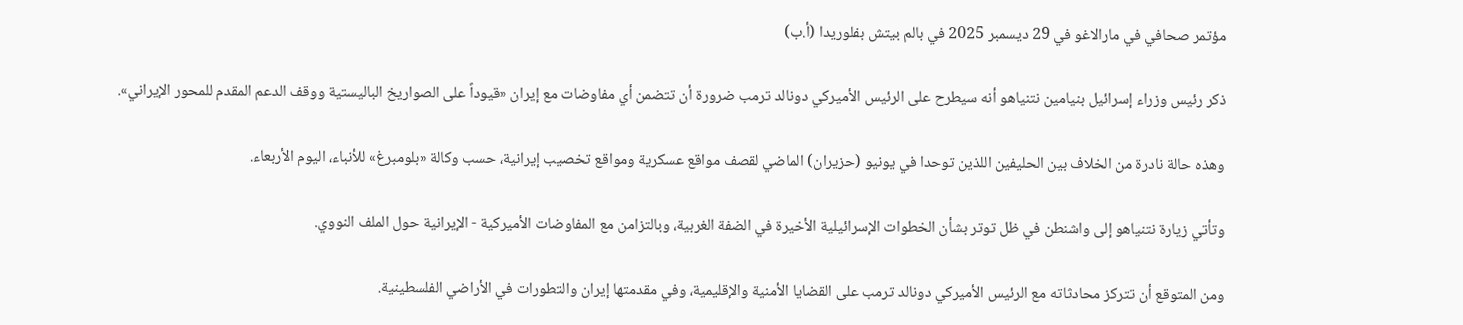مؤتمر صحافي في مارالاغو في 29 ديسمبر 2025 في بالم بيتش بفلوريدا (أ.ب)

ذكر رئيس وزراء إسرائيل بنيامين نتنياهو أنه سيطرح على الرئيس الأميركي دونالد ترمب ضرورة أن تتضمن أي مفاوضات مع إيران «قيوداً على الصواريخ الباليستية ووقف الدعم المقدم للمحور الإيراني».

وهذه حالة نادرة من الخلاف بين الحليفين اللذين توحدا في يونيو (حزيران) الماضي لقصف مواقع عسكرية ومواقع تخصيب إيرانية، حسب وكالة «بلومبرغ» للأنباء، اليوم الأربعاء.

وتأتي زيارة نتنياهو إلى واشنطن في ظل توتر بشأن الخطوات الإسرائيلية الأخيرة في الضفة الغربية، وبالتزامن مع المفاوضات الأميركية - الإيرانية حول الملف النووي.

ومن المتوقع أن تتركز محادثاته مع الرئيس الأميركي دونالد ترمب على القضايا الأمنية والإقليمية، وفي مقدمتها إيران والتطورات في الأراضي الفلسطينية.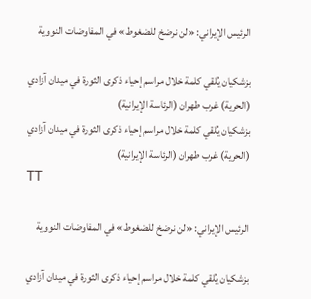الرئيس الإيراني: «لن نرضخ للضغوط» في المفاوضات النووية

بزشكيان يُلقي كلمة خلال مراسم إحياء ذكرى الثورة في ميدان آزادي (الحرية) غرب طهران (الرئاسة الإيرانية)
بزشكيان يُلقي كلمة خلال مراسم إحياء ذكرى الثورة في ميدان آزادي (الحرية) غرب طهران (الرئاسة الإيرانية)
TT

الرئيس الإيراني: «لن نرضخ للضغوط» في المفاوضات النووية

بزشكيان يُلقي كلمة خلال مراسم إحياء ذكرى الثورة في ميدان آزادي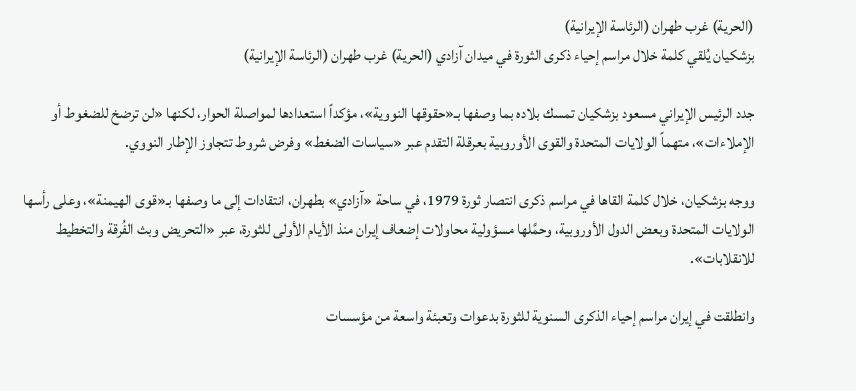(الحرية) غرب طهران (الرئاسة الإيرانية)
بزشكيان يُلقي كلمة خلال مراسم إحياء ذكرى الثورة في ميدان آزادي (الحرية) غرب طهران (الرئاسة الإيرانية)

جدد الرئيس الإيراني مسعود بزشكيان تمسك بلاده بما وصفها بـ«حقوقها النووية»، مؤكداً استعدادها لمواصلة الحوار، لكنها «لن ترضخ للضغوط أو الإملاءات»، متهماً الولايات المتحدة والقوى الأوروبية بعرقلة التقدم عبر «سياسات الضغط» وفرض شروط تتجاوز الإطار النووي.

ووجه بزشكيان، خلال كلمة القاها في مراسم ذكرى انتصار ثورة 1979، في ساحة «آزادي» بطهران، انتقادات إلى ما وصفها بـ«قوى الهيمنة»، وعلى رأسها الولايات المتحدة وبعض الدول الأوروبية، وحمَّلها مسؤولية محاولات إضعاف إيران منذ الأيام الأولى للثورة، عبر «التحريض وبث الفُرقة والتخطيط للانقلابات».

وانطلقت في إيران مراسم إحياء الذكرى السنوية للثورة بدعوات وتعبئة واسعة من مؤسسات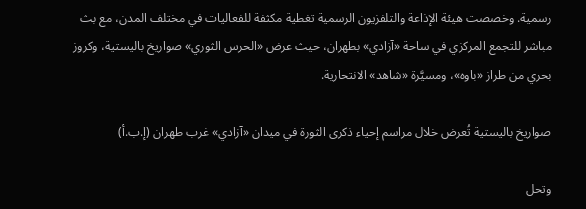رسمية. وخصصت هيئة الإذاعة والتلفزيون الرسمية تغطية مكثفة للفعاليات في مختلف المدن، مع بث مباشر للتجمع المركزي في ساحة «آزادي» بطهران، حيث عرض «الحرس الثوري» صواريخ باليستية، وكروز بحري من طراز «باوه»، ومسيَّرة «شاهد» الانتحارية.

صواريخ باليستية تُعرض خلال مراسم إحياء ذكرى الثورة في ميدان «آزادي» غرب طهران (إ.ب.أ)

وتحل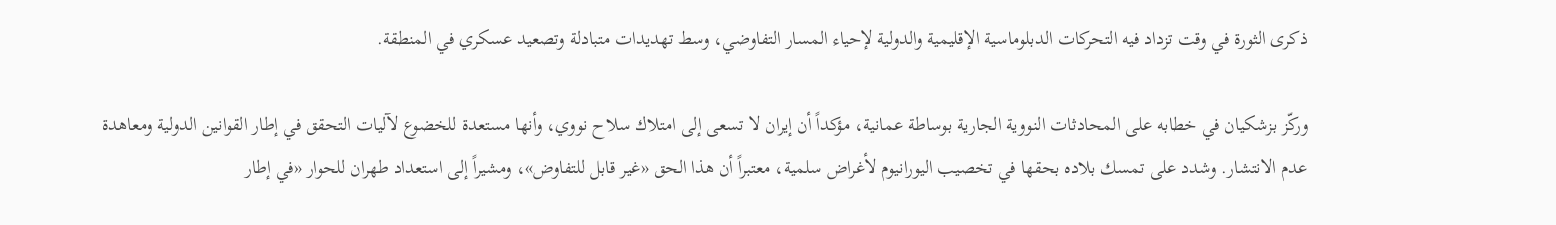ذكرى الثورة في وقت تزداد فيه التحركات الدبلوماسية الإقليمية والدولية لإحياء المسار التفاوضي، وسط تهديدات متبادلة وتصعيد عسكري في المنطقة.

وركّز بزشكيان في خطابه على المحادثات النووية الجارية بوساطة عمانية، مؤكداً أن إيران لا تسعى إلى امتلاك سلاح نووي، وأنها مستعدة للخضوع لآليات التحقق في إطار القوانين الدولية ومعاهدة عدم الانتشار. وشدد على تمسك بلاده بحقها في تخصيب اليورانيوم لأغراض سلمية، معتبراً أن هذا الحق «غير قابل للتفاوض»، ومشيراً إلى استعداد طهران للحوار «في إطار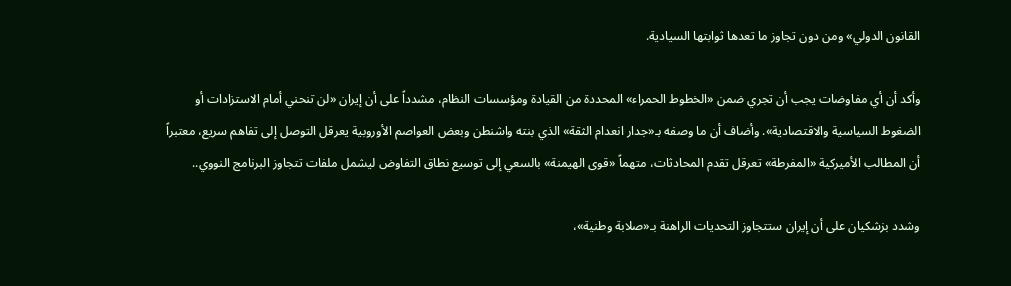القانون الدولي» ومن دون تجاوز ما تعدها ثوابتها السيادية.

وأكد أن أي مفاوضات يجب أن تجري ضمن «الخطوط الحمراء» المحددة من القيادة ومؤسسات النظام، مشدداً على أن إيران «لن تنحني أمام الاستزادات أو الضغوط السياسية والاقتصادية». وأضاف أن ما وصفه بـ«جدار انعدام الثقة» الذي بنته واشنطن وبعض العواصم الأوروبية يعرقل التوصل إلى تفاهم سريع، معتبراً أن المطالب الأميركية «المفرطة» تعرقل تقدم المحادثات، متهماً «قوى الهيمنة» بالسعي إلى توسيع نطاق التفاوض ليشمل ملفات تتجاوز البرنامج النووي..

وشدد بزشكيان على أن إيران ستتجاوز التحديات الراهنة بـ«صلابة وطنية»،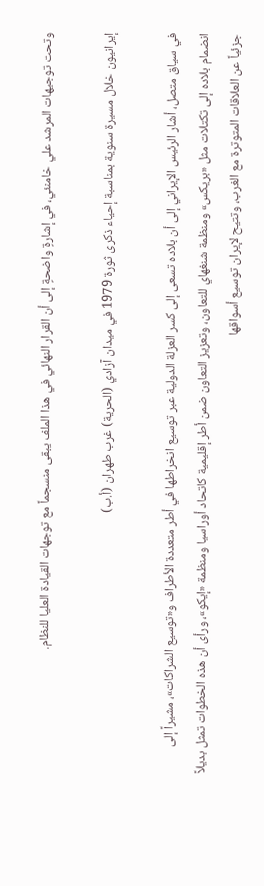وتحت توجيهات المرشد علي خامنئي، في إشارةٍ واضحةٍ إلى أن القرار النهائي في هذا الملف يبقى منسجماً مع توجهات القيادة العليا للنظام.

إيرانيون خلال مسيرة سنوية بمناسبة إحياء ذكرى ثورة 1979 في ميدان آزادي (الحرية) غرب طهران (أ.ب)

في سياق متصل، أشار الرئيس الإيراني إلى أن بلاده تسعى إلى كسر العزلة الدولية عبر توسيع انخراطها في أطر متعددة الأطراف و«توسيع الشراكات»، مشيراً إلى انضمام بلاده إلى تكتلات مثل «بريكس» ومنظمة شنغهاي للتعاون، وتعزيز التعاون ضمن أطر إقليمية كاتحاد أوراسيا ومنظمة «إيكو»، ورأى أن هذه الخطوات تمثل بديلاً جزئياً عن العلاقات المتوترة مع الغرب، وتتيح لإيران توسيع أسواقها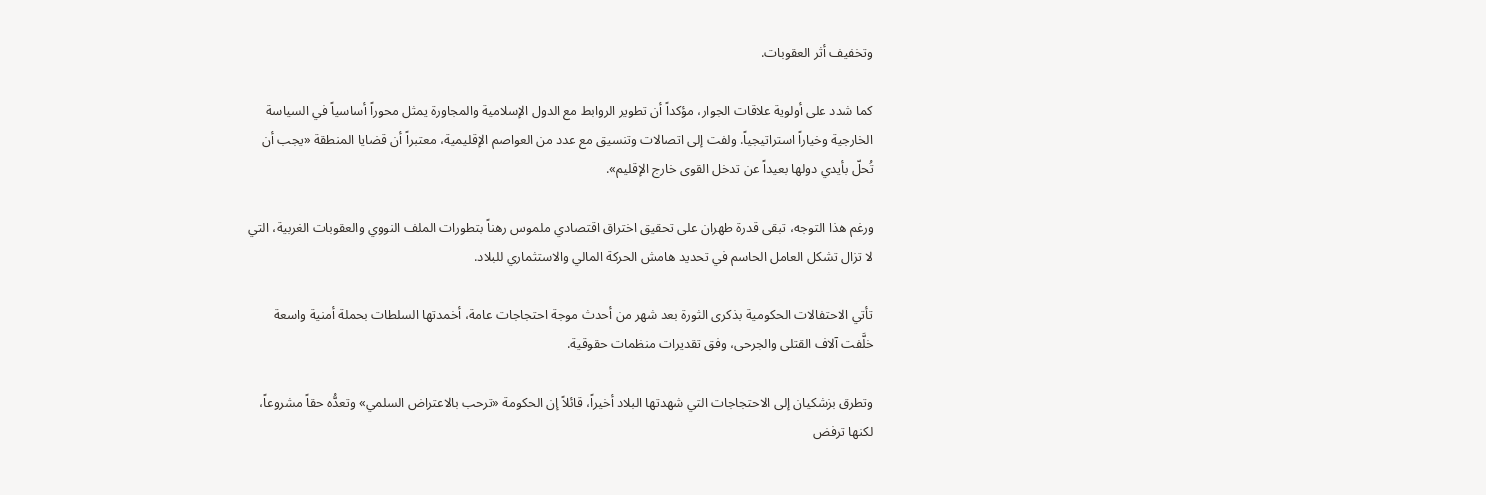وتخفيف أثر العقوبات.

كما شدد على أولوية علاقات الجوار، مؤكداً أن تطوير الروابط مع الدول الإسلامية والمجاورة يمثل محوراً أساسياً في السياسة الخارجية وخياراً استراتيجياً. ولفت إلى اتصالات وتنسيق مع عدد من العواصم الإقليمية، معتبراً أن قضايا المنطقة «يجب أن تُحلّ بأيدي دولها بعيداً عن تدخل القوى خارج الإقليم».

ورغم هذا التوجه، تبقى قدرة طهران على تحقيق اختراق اقتصادي ملموس رهناً بتطورات الملف النووي والعقوبات الغربية، التي لا تزال تشكل العامل الحاسم في تحديد هامش الحركة المالي والاستثماري للبلاد.

تأتي الاحتفالات الحكومية بذكرى الثورة بعد شهر من أحدث موجة احتجاجات عامة، أخمدتها السلطات بحملة أمنية واسعة خلَّفت آلاف القتلى والجرحى، وفق تقديرات منظمات حقوقية.

وتطرق بزشكيان إلى الاحتجاجات التي شهدتها البلاد أخيراً، قائلاً إن الحكومة «ترحب بالاعتراض السلمي» وتعدُّه حقاً مشروعاً، لكنها ترفض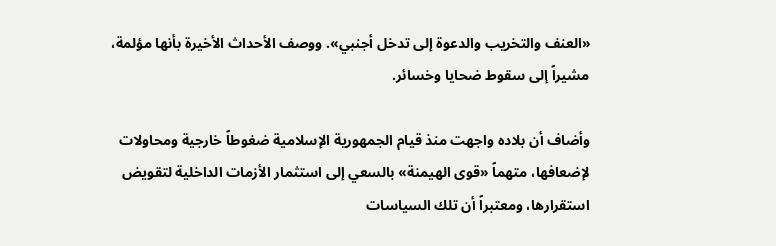«العنف والتخريب والدعوة إلى تدخل أجنبي». ووصف الأحداث الأخيرة بأنها مؤلمة، مشيراً إلى سقوط ضحايا وخسائر.

وأضاف أن بلاده واجهت منذ قيام الجمهورية الإسلامية ضغوطاً خارجية ومحاولات لإضعافها، متهماً «قوى الهيمنة» بالسعي إلى استثمار الأزمات الداخلية لتقويض استقرارها، ومعتبراً أن تلك السياسات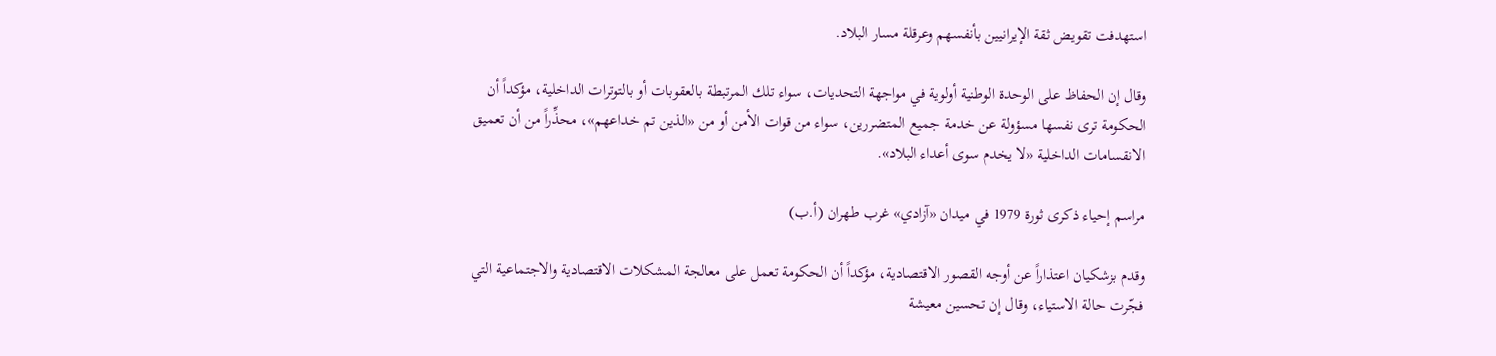استهدفت تقويض ثقة الإيرانيين بأنفسهم وعرقلة مسار البلاد.

وقال إن الحفاظ على الوحدة الوطنية أولوية في مواجهة التحديات، سواء تلك المرتبطة بالعقوبات أو بالتوترات الداخلية، مؤكداً أن الحكومة ترى نفسها مسؤولة عن خدمة جميع المتضررين، سواء من قوات الأمن أو من «الذين تم خداعهم»، محذِّراً من أن تعميق الانقسامات الداخلية «لا يخدم سوى أعداء البلاد».

مراسم إحياء ذكرى ثورة 1979 في ميدان «آزادي» غرب طهران (أ.ب)

وقدم بزشكيان اعتذاراً عن أوجه القصور الاقتصادية، مؤكداً أن الحكومة تعمل على معالجة المشكلات الاقتصادية والاجتماعية التي فجّرت حالة الاستياء، وقال إن تحسين معيشة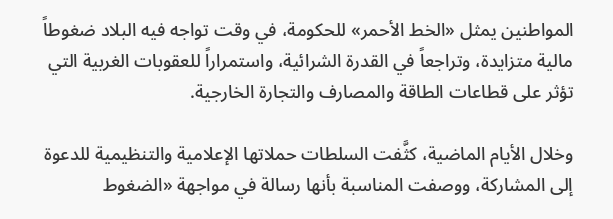المواطنين يمثل «الخط الأحمر» للحكومة، في وقت تواجه فيه البلاد ضغوطاً مالية متزايدة، وتراجعاً في القدرة الشرائية، واستمراراً للعقوبات الغربية التي تؤثر على قطاعات الطاقة والمصارف والتجارة الخارجية.

وخلال الأيام الماضية، كثَّفت السلطات حملاتها الإعلامية والتنظيمية للدعوة إلى المشاركة، ووصفت المناسبة بأنها رسالة في مواجهة «الضغوط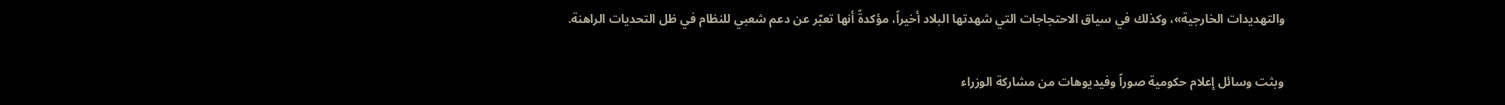والتهديدات الخارجية»، وكذلك في سياق الاحتجاجات التي شهدتها البلاد أخيراً، مؤكدةً أنها تعبّر عن دعم شعبي للنظام في ظل التحديات الراهنة.

وبثت وسائل إعلام حكومية صوراً وفيديوهات من مشاركة الوزراء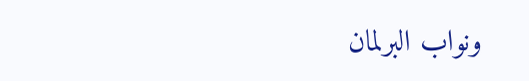ونواب البرلمان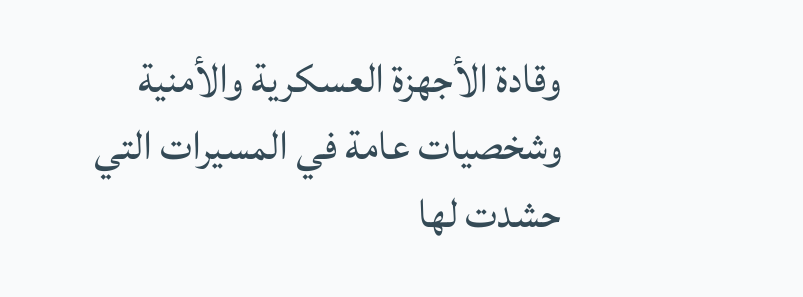وقادة الأجهزة العسكرية والأمنية وشخصيات عامة في المسيرات التي حشدت لها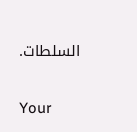السلطات.

Your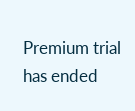Premium trial has ended